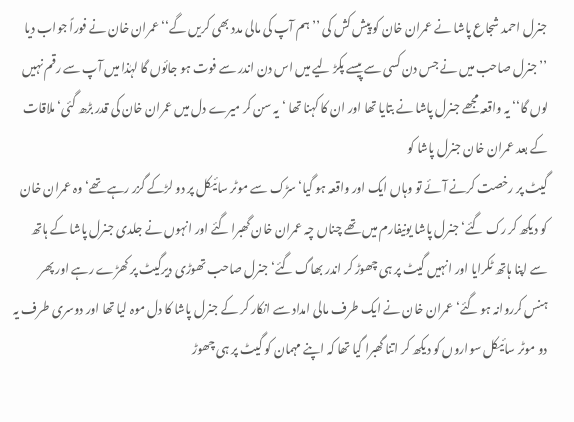جنرل احمد شجاع پاشا نے عمران خان کو پیش کش کی ’’ہم آپ کی مالی مدد بھی کریں گے‘‘ عمران خان نے فوراً جواب دیا ’’جنرل صاحب میں نے جس دن کسی سے پیسے پکڑ لیے میں اس دن اندر سے فوت ہو جائوں گا لہٰذا میں آپ سے رقم نہیں لوں گا‘‘ یہ واقعہ مجھے جنرل پاشا نے بتایا تھا اور ان کا کہنا تھا ‘یہ سن کر میرے دل میں عمران خان کی قدر بڑھ گئی‘ ملاقات کے بعد عمران خان جنرل پاشا کو
گیٹ پر رخصت کرنے آئے تو وہاں ایک اور واقعہ ہو گیا‘ سڑک سے موٹر سائیکل پر دو لڑکے گزر رہے تھے‘ وہ عمران خان کو دیکھ کر رک گئے‘ جنرل پاشا یونیفارم میں تھے چناں چہ عمران خان گھبرا گئے اور انہوں نے جلدی جنرل پاشا کے ہاتھ سے اپنا ہاتھ ٹکرایا اور انہیں گیٹ پر ہی چھوڑ کر اندر بھاگ گئے‘ جنرل صاحب تھوڑی دیرگیٹ پر کھڑے رہے اور پھر ہنس کرروانہ ہو گئے‘ عمران خان نے ایک طرف مالی امداد سے انکار کر کے جنرل پاشا کا دل موہ لیا تھا اور دوسری طرف یہ دو موٹر سائیکل سواروں کو دیکھ کر اتنا گھبرا گیا تھا کہ اپنے مہمان کو گیٹ پر ہی چھوڑ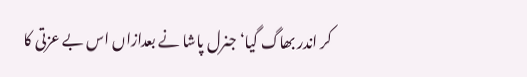کر اندر بھاگ گیا‘ جنرل پاشا نے بعدازاں اس بے عزتی کا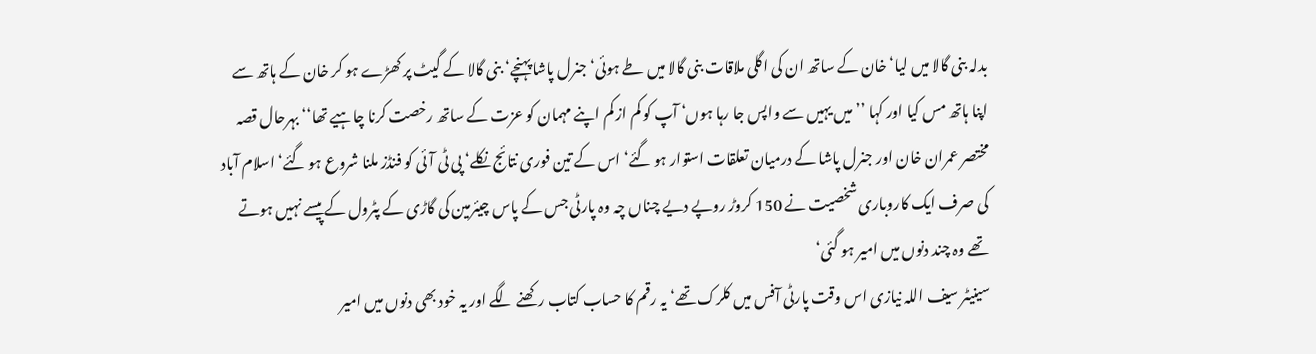بدلہ بنی گالا میں لیا‘ خان کے ساتھ ان کی اگلی ملاقات بنی گالا میں طے ہوئی‘ جنرل پاشا پہنچے‘ بنی گالا کے گیٹ پر کھڑے ہو کر خان کے ہاتھ سے اپنا ہاتھ مس کیا اور کہا ’’میں یہیں سے واپس جا رہا ہوں‘ آپ کو کم از کم اپنے مہمان کو عزت کے ساتھ رخصت کرنا چاہیے تھا‘‘ بہرحال قصہ مختصر عمران خان اور جنرل پاشا کے درمیان تعلقات استوار ہو گئے‘ اس کے تین فوری نتائج نکلے‘ پی ٹی آئی کو فنڈز ملنا شروع ہو گئے‘ اسلام آباد کی صرف ایک کاروباری شخصیت نے 150 کروڑ روپے دیے چناں چہ وہ پارٹی جس کے پاس چیئرمین کی گاڑی کے پٹرول کے پیسے نہیں ہوتے تھے وہ چند دنوں میں امیر ہو گئی‘
سینیٹر سیف اللہ نیازی اس وقت پارٹی آفس میں کلرک تھے‘ یہ رقم کا حساب کتاب رکھنے لگے اور یہ خود بھی دنوں میں امیر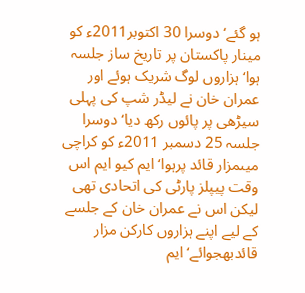ہو گئے‘ دوسرا 30 اکتوبر2011ء کو مینار پاکستان پر تاریخ ساز جلسہ ہوا‘ ہزاروں لوگ شریک ہوئے اور عمران خان نے لیڈر شپ کی پہلی سیڑھی پر پائوں رکھ دیا‘ دوسرا جلسہ 25 دسمبر 2011ء کو کراچی میںمزار قائد پرہوا‘ ایم کیو ایم اس وقت پیپلز پارٹی کی اتحادی تھی
لیکن اس نے عمران خان کے جلسے کے لیے اپنے ہزاروں کارکن مزار قائدبھجوائے‘ ایم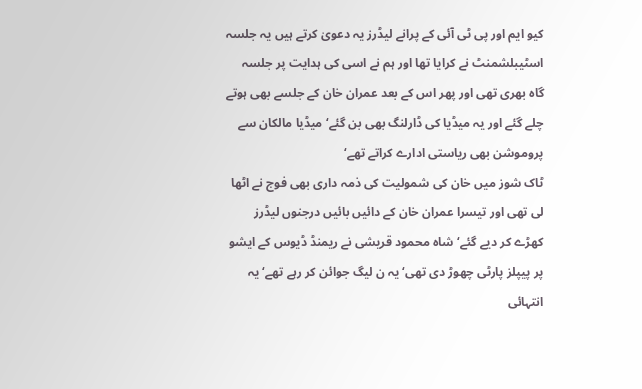کیو ایم اور پی ٹی آئی کے پرانے لیڈرز یہ دعویٰ کرتے ہیں یہ جلسہ اسٹیبلشمنٹ نے کرایا تھا اور ہم نے اسی کی ہدایت پر جلسہ گاہ بھری تھی اور پھر اس کے بعد عمران خان کے جلسے بھی ہوتے چلے گئے اور یہ میڈیا کی ڈارلنگ بھی بن گئے‘ میڈیا مالکان سے پروموشن بھی ریاستی ادارے کراتے تھے‘
ٹاک شوز میں خان کی شمولیت کی ذمہ داری بھی فوج نے اٹھا لی تھی اور تیسرا عمران خان کے دائیں بائیں درجنوں لیڈرز کھڑے کر دیے گئے‘ شاہ محمود قریشی نے ریمنڈ ڈیوس کے ایشو پر پیپلز پارٹی چھوڑ دی تھی‘ یہ ن لیگ جوائن کر رہے تھے‘ یہ انتہائی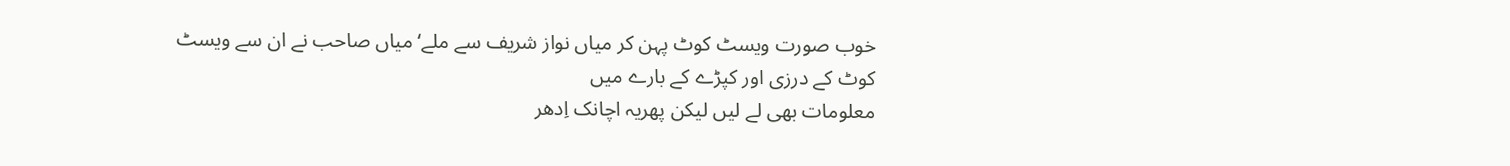خوب صورت ویسٹ کوٹ پہن کر میاں نواز شریف سے ملے‘ میاں صاحب نے ان سے ویسٹ کوٹ کے درزی اور کپڑے کے بارے میں
معلومات بھی لے لیں لیکن پھریہ اچانک اِدھر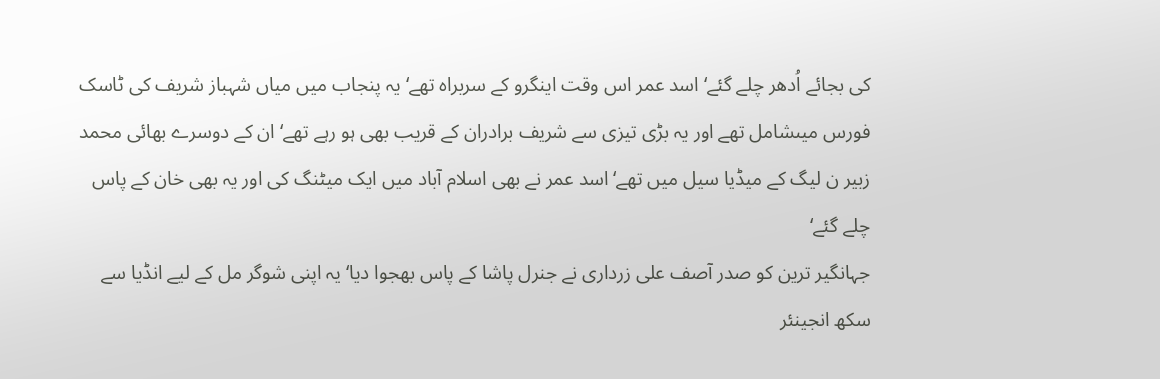کی بجائے اُدھر چلے گئے‘ اسد عمر اس وقت اینگرو کے سربراہ تھے‘ یہ پنجاب میں میاں شہباز شریف کی ٹاسک فورس میںشامل تھے اور یہ بڑی تیزی سے شریف برادران کے قریب بھی ہو رہے تھے‘ ان کے دوسرے بھائی محمد زبیر ن لیگ کے میڈیا سیل میں تھے‘ اسد عمر نے بھی اسلام آباد میں ایک میٹنگ کی اور یہ بھی خان کے پاس چلے گئے‘
جہانگیر ترین کو صدر آصف علی زرداری نے جنرل پاشا کے پاس بھجوا دیا‘ یہ اپنی شوگر مل کے لیے انڈیا سے سکھ انجینئر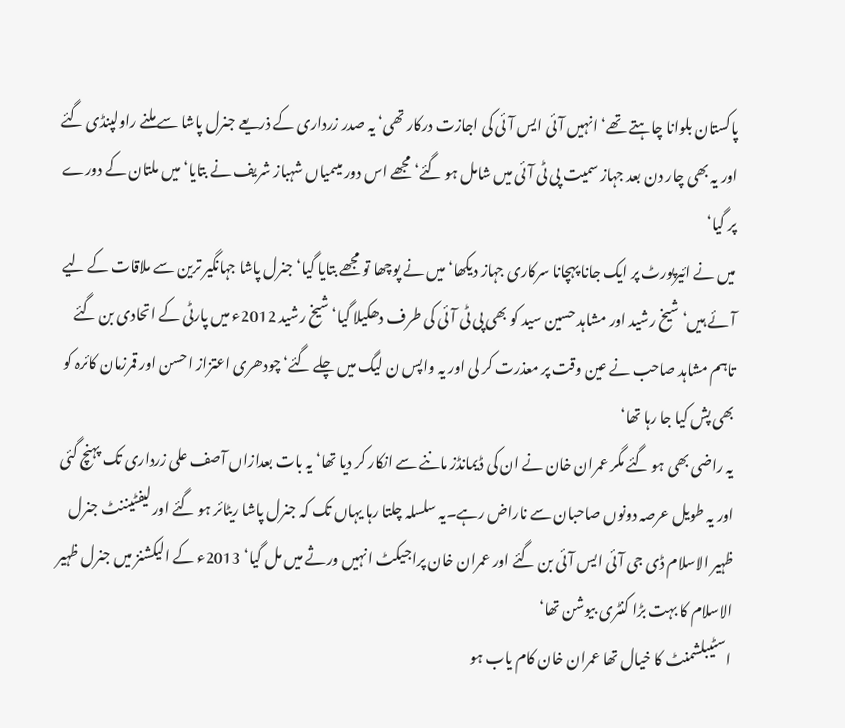پاکستان بلوانا چاہتے تھے‘ انہیں آئی ایس آئی کی اجازت درکار تھی‘ یہ صدر زرداری کے ذریعے جنرل پاشا سے ملنے راولپنڈی گئے اور یہ بھی چار دن بعد جہاز سمیت پی ٹی آئی میں شامل ہو گئے‘ مجھے اس دور میںمیاں شہباز شریف نے بتایا‘ میں ملتان کے دورے پر گیا‘
میں نے ائیرپورٹ پر ایک جانا پہچانا سرکاری جہاز دیکھا‘ میں نے پوچھا تو مجھے بتایا گیا‘ جنرل پاشا جہانگیر ترین سے ملاقات کے لیے آئے ہیں‘ شیخ رشید اور مشاہد حسین سید کو بھی پی ٹی آئی کی طرف دھکیلا گیا‘ شیخ رشید 2012ء میں پارٹی کے اتحادی بن گئے تاہم مشاہد صاحب نے عین وقت پر معذرت کر لی اور یہ واپس ن لیگ میں چلے گئے‘ چودھری اعتزاز احسن اور قمرزمان کائرہ کو بھی پش کیا جا رہا تھا‘
یہ راضی بھی ہو گئے مگر عمران خان نے ان کی ڈیمانڈز ماننے سے انکار کر دیا تھا‘ یہ بات بعدازاں آصف علی زرداری تک پہنچ گئی اور یہ طویل عرصہ دونوں صاحبان سے ناراض رہے۔یہ سلسلہ چلتا رہا یہاں تک کہ جنرل پاشا ریٹائر ہو گئے اور لیفٹیننٹ جنرل ظہیر الاسلام ڈی جی آئی ایس آئی بن گئے اور عمران خان پراجیکٹ انہیں ورثے میں مل گیا‘ 2013ء کے الیکشنز میں جنرل ظہیر الاسلام کا بہت بڑا کنٹری بیوشن تھا‘
اسٹیبلشمنٹ کا خیال تھا عمران خان کام یاب ہو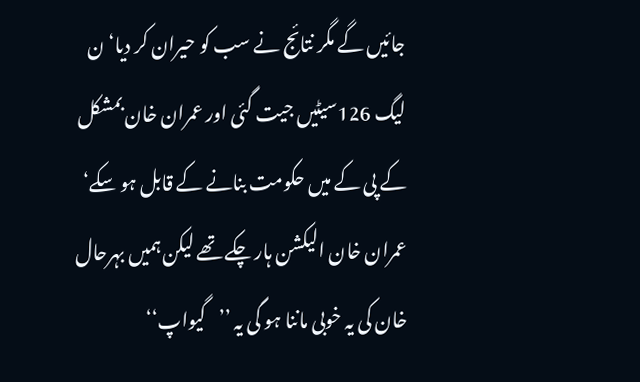جائیں گے مگر نتائج نے سب کو حیران کر دیا‘ ن لیگ 126سیٹیں جیت گئی اور عمران خان بمشکل کے پی کے میں حکومت بنانے کے قابل ہو سکے‘ عمران خان الیکشن ہار چکے تھے لیکن ہمیں بہرحال خان کی یہ خوبی ماننا ہو گی یہ ’’گیواپ‘‘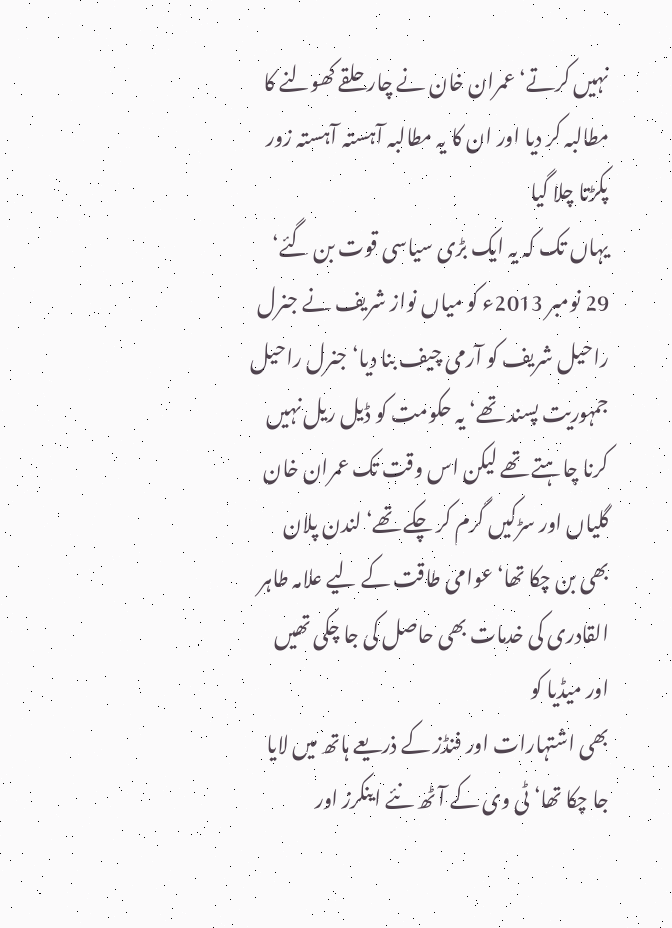نہیں کرتے‘ عمران خان نے چار حلقے کھولنے کا مطالبہ کر دیا اور ان کا یہ مطالبہ آہستہ آہستہ زور پکڑتا چلا گیا
یہاں تک کہ یہ ایک بڑی سیاسی قوت بن گئے‘ 29 نومبر 2013ء کو میاں نواز شریف نے جنرل راحیل شریف کو آرمی چیف بنا دیا‘ جنرل راحیل جمہوریت پسند تھے‘ یہ حکومت کو ڈیل ریل نہیں کرنا چاہتے تھے لیکن اس وقت تک عمران خان گلیاں اور سڑکیں گرم کر چکے تھے‘ لندن پلان بھی بن چکا تھا‘ عوامی طاقت کے لیے علامہ طاہر القادری کی خدمات بھی حاصل کی جا چکی تھیں اور میڈیا کو
بھی اشتہارات اور فنڈز کے ذریعے ہاتھ میں لایا جا چکا تھا‘ ٹی وی کے آٹھ نئے اینکرز اور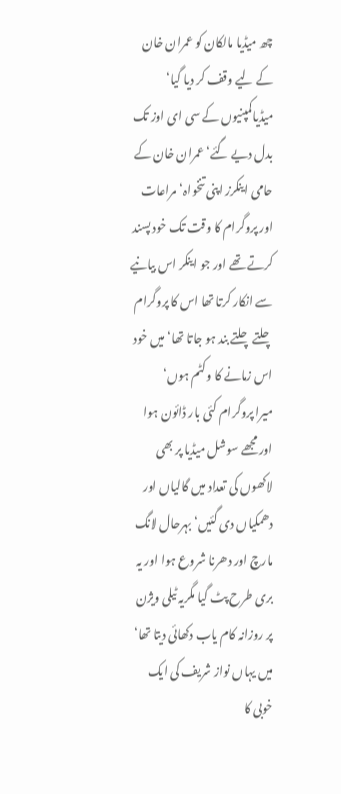چھ میڈیا مالکان کو عمران خان کے لیے وقف کر دیا گیا‘ میڈیاکمپنیوں کے سی ای اوز تک بدل دیے گئے‘ عمران خان کے حامی اینکرز اپنی تنخواہ‘ مراعات اور پروگرام کا وقت تک خود پسند کرتے تھے اور جو اینکر اس بیانیے سے انکار کرتا تھا اس کا پروگرام چلتے چلتے بند ہو جاتا تھا‘ میں خود اس زمانے کا وکٹم ہوں‘
میرا پروگرام کئی بار ڈائون ہوا اور مجھے سوشل میڈیا پر بھی لاکھوں کی تعداد میں گالیاں اور دھمکیاں دی گئیں‘ بہرحال لانگ مارچ اور دھرنا شروع ہوا اور یہ بری طرح پٹ گیا مگریہ ٹیلی ویژن پر روزانہ کام یاب دکھائی دیتا تھا‘ میں یہاں نواز شریف کی ایک خوبی کا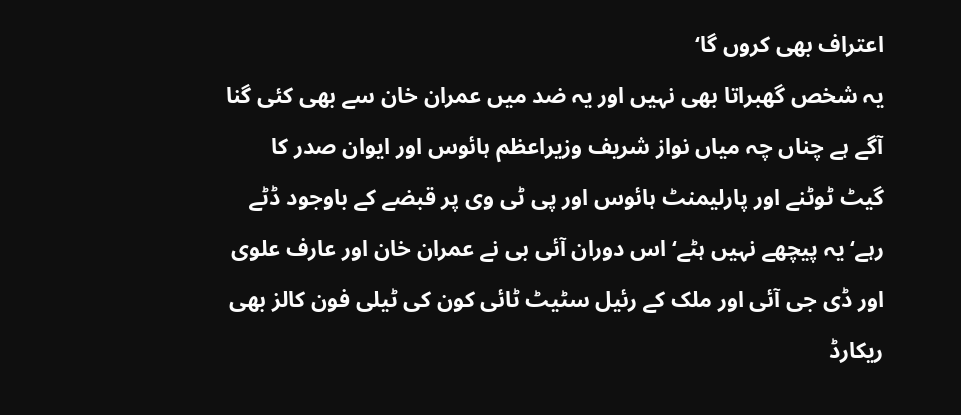اعتراف بھی کروں گا‘
یہ شخص گھبراتا بھی نہیں اور یہ ضد میں عمران خان سے بھی کئی گنا آگے ہے چناں چہ میاں نواز شریف وزیراعظم ہائوس اور ایوان صدر کا گیٹ ٹوٹنے اور پارلیمنٹ ہائوس اور پی ٹی وی پر قبضے کے باوجود ڈٹے رہے‘ یہ پیچھے نہیں ہٹے‘ اس دوران آئی بی نے عمران خان اور عارف علوی اور ڈی جی آئی اور ملک کے رئیل سٹیٹ ٹائی کون کی ٹیلی فون کالز بھی ریکارڈ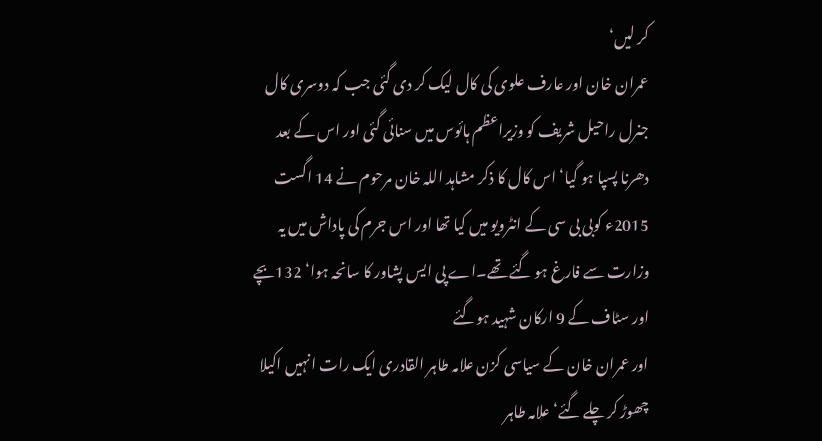کر لیں‘
عمران خان اور عارف علوی کی کال لیک کر دی گئی جب کہ دوسری کال جنرل راحیل شریف کو وزیراعظم ہائوس میں سنائی گئی اور اس کے بعد دھرنا پسپا ہو گیا‘ اس کال کا ذکر مشاہد اللہ خان مرحوم نے 14 اگست 2015ء کوبی بی سی کے انٹرویو میں کیا تھا اور اس جرم کی پاداش میں یہ وزارت سے فارغ ہو گئے تھے۔اے پی ایس پشاور کا سانحہ ہوا‘ 132بچے اور سٹاف کے 9 ارکان شہید ہوگئے
اور عمران خان کے سیاسی کزن علامہ طاہر القادری ایک رات انہیں اکیلا چھوڑ کر چلے گئے‘ علامہ طاہر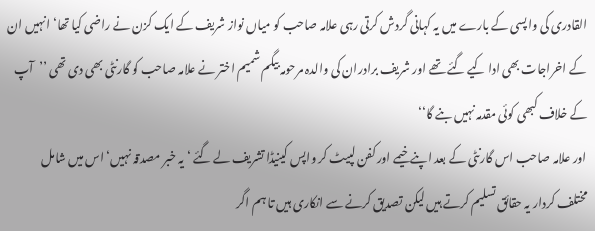القادری کی واپسی کے بارے میں یہ کہانی گردش کرتی رہی علامہ صاحب کو میاں نواز شریف کے ایک کزن نے راضی کیا تھا‘ انہیں ان کے اخراجات بھی ادا کیے گئے تھے اور شریف برادران کی والدہ مرحومہ بیگم شمیم اختر نے علامہ صاحب کو گارنٹی بھی دی تھی ’’آپ کے خلاف کبھی کوئی مقدمہ نہیں بنے گا‘‘
اور علامہ صاحب اس گارنٹی کے بعد اپنے خیمے اور کفن لپیٹ کر واپس کینیڈا تشریف لے گئے ‘ یہ خبر مصدقہ نہیں‘ اس میں شامل مختلف کردار یہ حقائق تسلیم کرتے ہیں لیکن تصدیق کرنے سے انکاری ہیں تا ہم اگر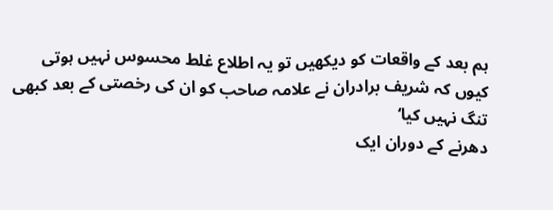ہم بعد کے واقعات کو دیکھیں تو یہ اطلاع غلط محسوس نہیں ہوتی کیوں کہ شریف برادران نے علامہ صاحب کو ان کی رخصتی کے بعد کبھی تنگ نہیں کیا‘
دھرنے کے دوران ایک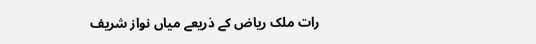رات ملک ریاض کے ذریعے میاں نواز شریف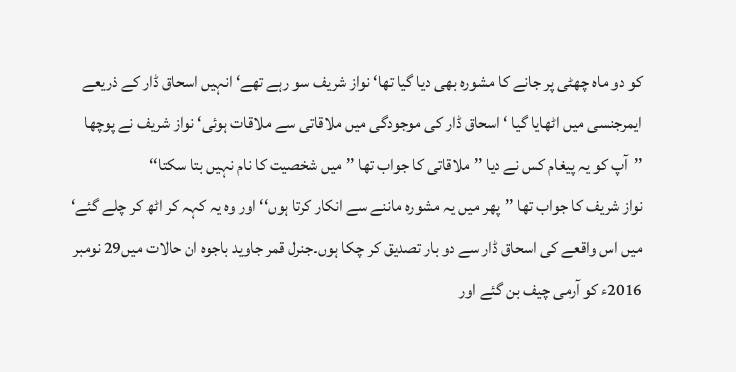کو دو ماہ چھٹی پر جانے کا مشورہ بھی دیا گیا تھا‘ نواز شریف سو رہے تھے‘ انہیں اسحاق ڈار کے ذریعے ایمرجنسی میں اٹھایا گیا ‘ اسحاق ڈار کی موجودگی میں ملاقاتی سے ملاقات ہوئی‘ نواز شریف نے پوچھا ’’آپ کو یہ پیغام کس نے دیا ’’ملاقاتی کا جواب تھا ’’میں شخصیت کا نام نہیں بتا سکتا‘‘
نواز شریف کا جواب تھا ’’پھر میں یہ مشورہ ماننے سے انکار کرتا ہوں‘‘ اور وہ یہ کہہ کر اٹھ کر چلے گئے‘ میں اس واقعے کی اسحاق ڈار سے دو بار تصدیق کر چکا ہوں۔جنرل قمر جاوید باجوہ ان حالات میں29 نومبر 2016ء کو آرمی چیف بن گئے اور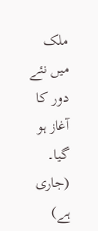ملک میں نئے دور کا آغاز ہو گیا۔ (جاری ہے)